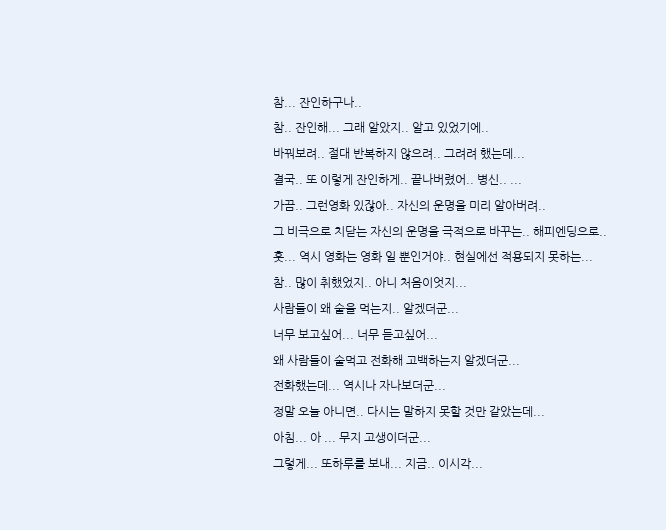참... 잔인하구나..
참.. 잔인해... 그래 알았지.. 알고 있었기에..
바꿔보려.. 절대 반복하지 않으려.. 그려려 했는데...
결국.. 또 이렇게 잔인하게.. 끝나버렸어.. 병신.. ...
가끔.. 그런영화 있잖아.. 자신의 운명을 미리 알아버려..
그 비극으로 치닫는 자신의 운명을 극적으로 바꾸는.. 해피엔딩으로..
훗... 역시 영화는 영화 일 뿐인거야.. 현실에선 적용되지 못하는...
참.. 많이 취했었지.. 아니 처음이엇지...
사람들이 왜 술을 먹는지.. 알겠더군...
너무 보고싶어... 너무 듣고싶어...
왜 사람들이 술먹고 전화해 고백하는지 알겠더군...
전화했는데... 역시나 자나보더군...
정말 오늘 아니면.. 다시는 말하지 못할 것만 같았는데...
아침... 아 ... 무지 고생이더군...
그렇게... 또하루를 보내... 지금.. 이시각...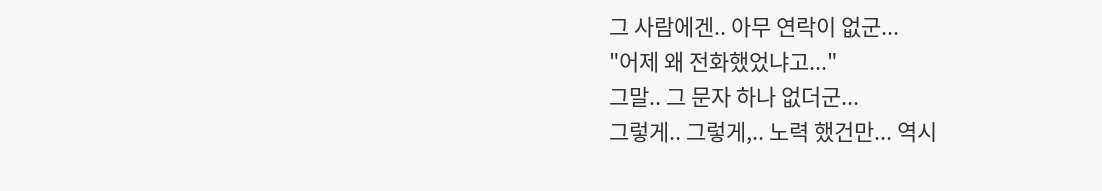그 사람에겐.. 아무 연락이 없군...
"어제 왜 전화했었냐고..."
그말.. 그 문자 하나 없더군...
그렇게.. 그렇게,.. 노력 했건만... 역시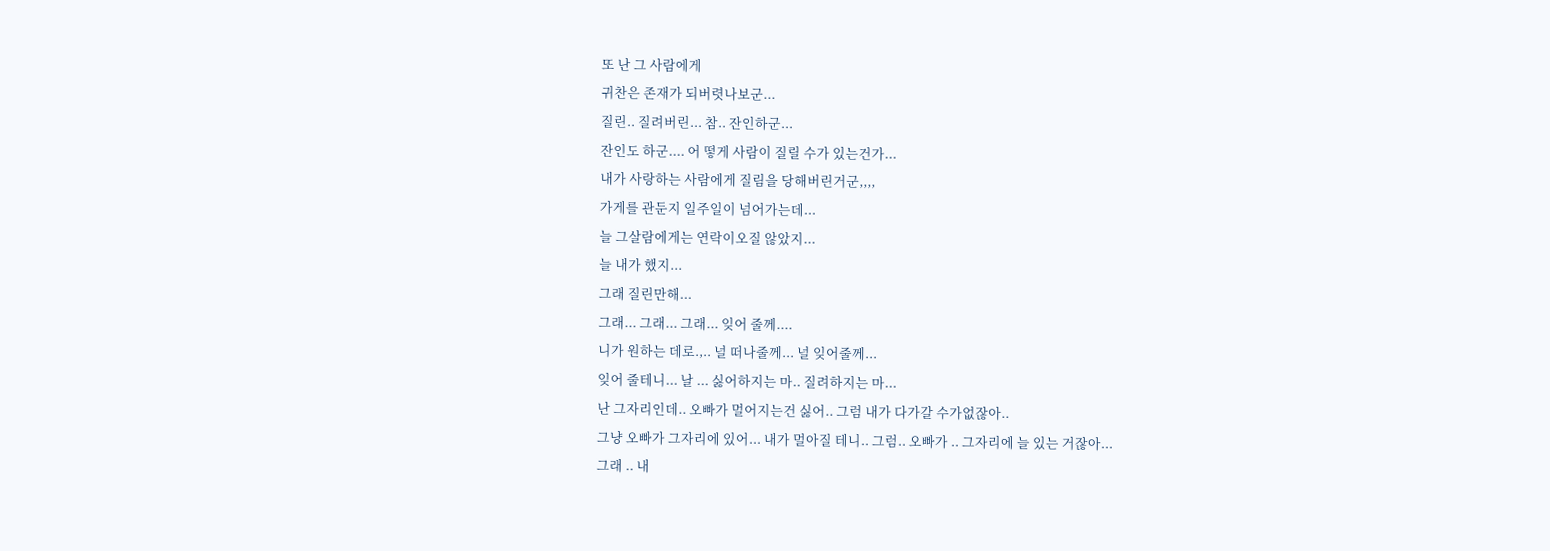또 난 그 사람에게
귀찬은 존재가 되버렷나보군...
질린.. 질려버린... 참.. 잔인하군...
잔인도 하군.... 어 떻게 사람이 질릴 수가 있는건가...
내가 사랑하는 사람에게 질림을 당해버린거군,,,,
가게를 관둔지 일주일이 넘어가는데...
늘 그살람에게는 연락이오질 않았지...
늘 내가 했지...
그래 질린만해...
그래... 그래... 그래... 잊어 줄께....
니가 원하는 데로.,.. 널 떠나줄께... 널 잊어줄께...
잊어 줄테니... 날 ... 싫어하지는 마.. 질려하지는 마...
난 그자리인데.. 오빠가 멀어지는건 싫어.. 그럼 내가 다가갈 수가없잖아..
그냥 오빠가 그자리에 있어... 내가 멀아질 테니.. 그럼.. 오빠가 .. 그자리에 늘 있는 거잖아...
그래 .. 내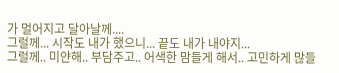가 멀어지고 달아날께....
그럴께... 시작도 내가 했으니... 끝도 내가 내야지...
그럴께.. 미얀해.. 부담주고.. 어색한 맘들게 해서.. 고민하게 많들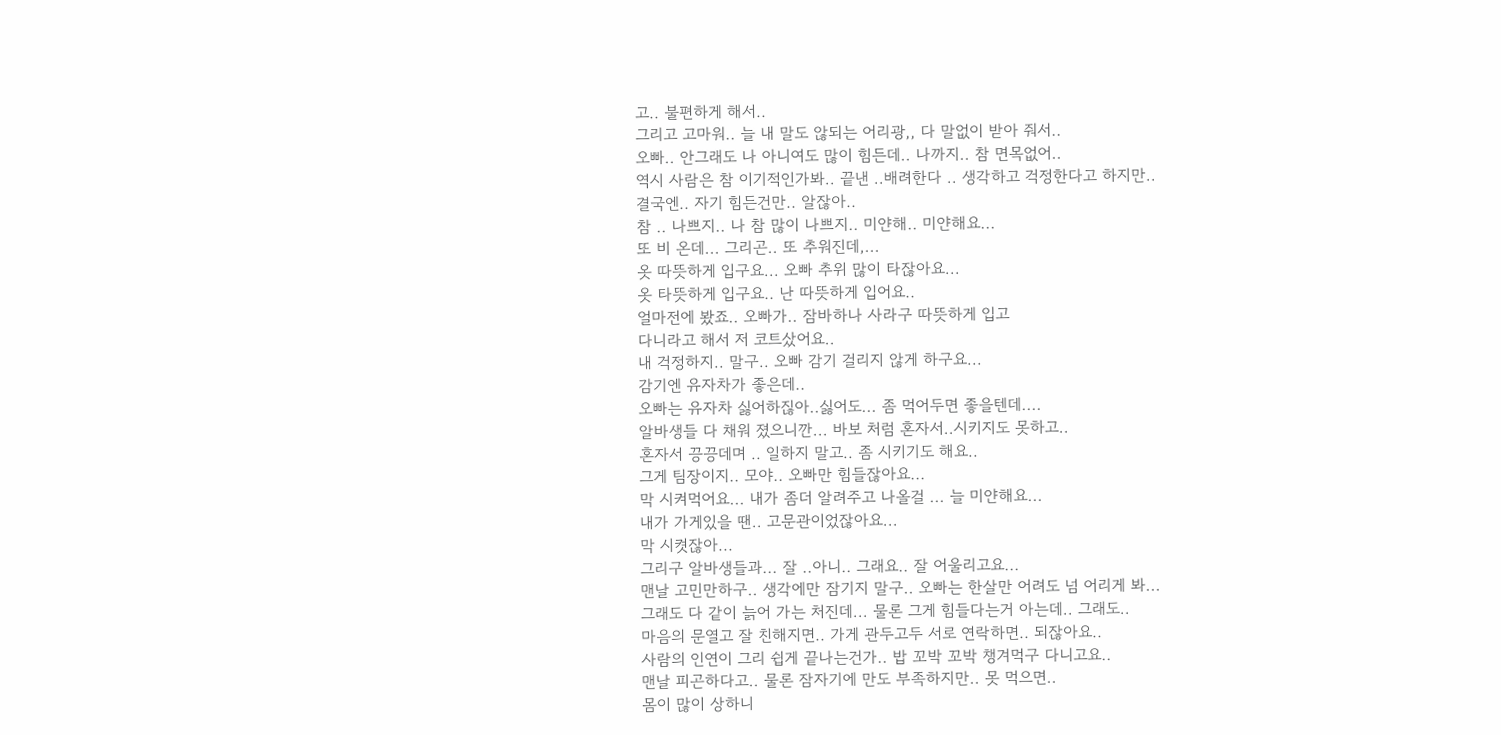고.. 불편하게 해서..
그리고 고마워.. 늘 내 말도 않되는 어리광,, 다 말없이 받아 줘서..
오빠.. 안그래도 나 아니여도 많이 힘든데.. 나까지.. 참 면목없어..
역시 사람은 참 이기적인가봐.. 끝낸 ..배려한다 .. 생각하고 걱정한다고 하지만..
결국엔.. 자기 힘든건만.. 알잖아..
참 .. 나쁘지.. 나 참 많이 나쁘지.. 미얀해.. 미얀해요...
또 비 온데... 그리곤.. 또 추워진데,...
옷 따뜻하게 입구요... 오빠 추위 많이 타잖아요...
옷 타뜻하게 입구요.. 난 따뜻하게 입어요..
얼마전에 봤죠.. 오빠가.. 잠바하나 사라구 따뜻하게 입고
다니라고 해서 저 코트샀어요..
내 걱정하지.. 말구.. 오빠 감기 걸리지 않게 하구요...
감기엔 유자차가 좋은데..
오빠는 유자차 싫어하짆아..싫어도... 좀 먹어두면 좋을텐데....
알바생들 다 채워 졌으니깐... 바보 처럼 혼자서..시키지도 못하고..
혼자서 끙끙데며 .. 일하지 말고.. 좀 시키기도 해요..
그게 팀장이지.. 모야.. 오빠만 힘들잖아요...
막 시켜먹어요... 내가 좀더 알려주고 나올걸 ... 늘 미얀해요...
내가 가게있을 땐.. 고문관이었잖아요...
막 시켯잖아...
그리구 알바생들과... 잘 ..아니.. 그래요.. 잘 어울리고요...
맨날 고민만하구.. 생각에만 잠기지 말구.. 오빠는 한살만 어려도 넘 어리게 봐...
그래도 다 같이 늙어 가는 처진데... 물론 그게 힘들다는거 아는데.. 그래도..
마음의 문열고 잘 친해지면.. 가게 관두고두 서로 연락하면.. 되잖아요..
사람의 인연이 그리 쉽게 끝나는건가.. 밥 꼬박 꼬박 챙겨먹구 다니고요..
맨날 피곤하다고.. 물론 잠자기에 만도 부족하지만.. 못 먹으면..
몸이 많이 상하니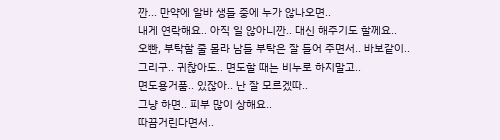깐... 만약에 알바 생들 중에 누가 않나오면..
내게 연락해요.. 아직 일 않아니깐.. 대신 해주기도 할께요..
오빤, 부탁할 줄 몰라 남들 부탁은 잘 들어 주면서.. 바보같이..
그리구.. 귀찮아도.. 면도할 때는 비누로 하지말고..
면도용거품.. 있잖아.. 난 잘 모르겠따..
그냥 하면.. 피부 많이 상해요..
따끔거린다면서..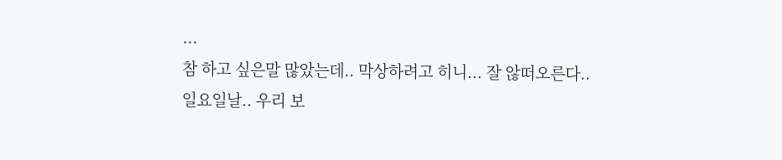...
참 하고 싶은말 많았는데.. 막상하려고 히니... 잘 않떠오른다..
일요일날.. 우리 보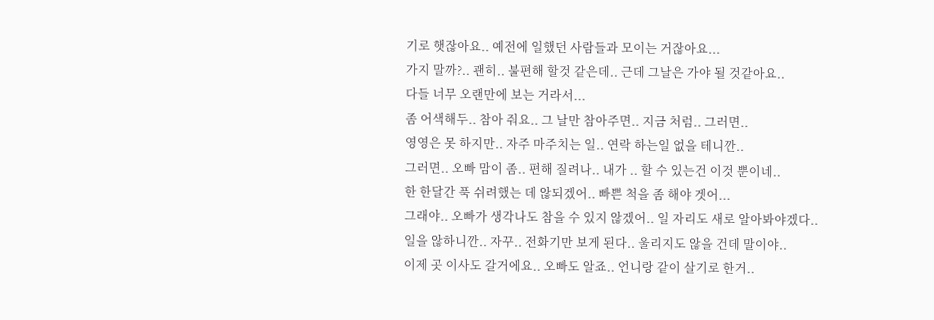기로 햇잖아요.. 예전에 일했던 사람들과 모이는 거잖아요...
가지 말까?.. 괜히.. 불편해 할것 같은데.. 근데 그날은 가야 될 것같아요..
다들 너무 오랜만에 보는 거라서...
좀 어색해두.. 참아 줘요.. 그 날만 참아주면.. 지금 처럼.. 그러면..
영영은 못 하지만.. 자주 마주치는 일.. 연락 하는일 없을 테니깐..
그러면.. 오빠 맘이 좀.. 편해 질려나.. 내가 .. 할 수 있는건 이것 뿐이네..
한 한달간 푹 쉬려했는 데 않되겠어.. 빠쁜 척을 좀 해야 겟어...
그래야.. 오빠가 생각나도 참을 수 있지 않겠어.. 일 자리도 새로 알아봐야겠다..
일을 않하니깐.. 자꾸.. 전화기만 보게 된다.. 울리지도 않을 건데 말이야..
이제 곳 이사도 갈거에요.. 오빠도 알죠.. 언니랑 같이 살기로 한거..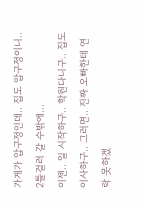가게가 압구정인데.. 집도 압구정이니.. 2틀걸러 갈 수밖에...
이젠.. 일 시작하구.. 학원다니구.. 집도 이사하구.. 그러면.. 진짜 오빠한테 연락 못하겠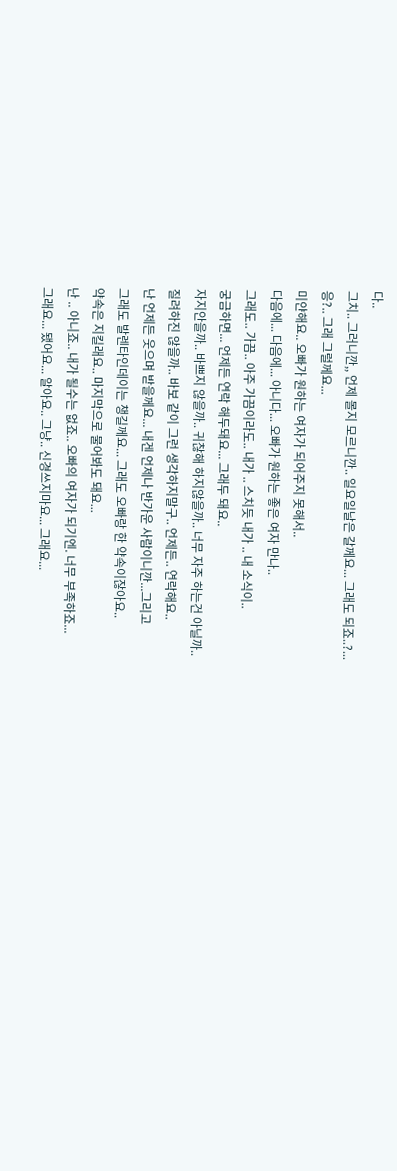다..
그치.. 그러니깐,, 언제 몰지 모르니깐.. 일요일날은 갈께요... 그래도 되죠..?...
응?.. 그래 그럴께요...
미얀해요.. 오빠가 원하는 여자가 되어주지 못해서..
다음에... 다음에... 아니다... 오빠가 원하는 좋은 여자 만나..
그래도.. 가끔.. 아주 가끔이라도.. 내가 .. 스치듯 내가 .. 내 소식이..
궁금하면... 언제든 연락 해두돼요... 그래두 돼요..
자지안을까.. 바쁘지 않을까.. 귀찮해 하지않을까.. 너무 자주 하는건 아닐까..
질려하진 않을까.. 바보 같이 그런 생각하지말구.. 언제든.. 연락해요..
난 언제든 웃으며 받을께요... 내겐 언제나 반가운 사람이니깐...그리고
그래도 발렌타인데이는 챙길께요... 그래도 오빠랑 한 약속이잖아요..
약속은 지킬래요.. 마지막으로 물어봐도 돼요...
난 .. 아니죠.. 내가 될수는 없죠.. 오빠의 여자가 되기엔. 너무 부족하죠...
그래요... 됐어요... 알아요.. 그냥.. 신경쓰지마요... 그래요...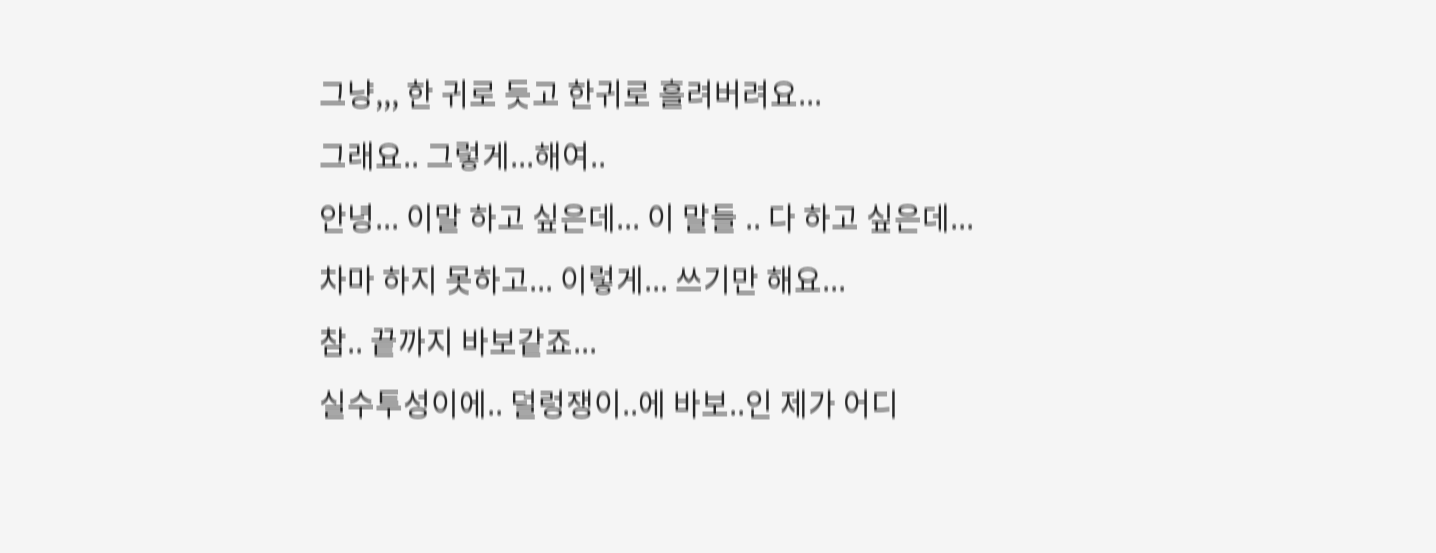그냥,,, 한 귀로 듯고 한귀로 흘려버려요...
그래요.. 그렇게...해여..
안녕... 이말 하고 싶은데... 이 말들 .. 다 하고 싶은데...
차마 하지 못하고... 이렇게... 쓰기만 해요...
참.. 끝까지 바보같죠...
실수투성이에.. 덜렁쟁이..에 바보..인 제가 어디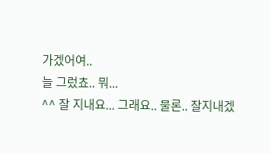가겠어여..
늘 그렀쵸.. 뭐...
^^ 잘 지내요... 그래요.. 물론.. 잘지내겠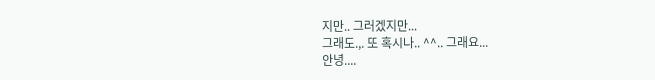지만.. 그러겠지만...
그래도.,. 또 혹시나.. ^^.. 그래요...
안녕....